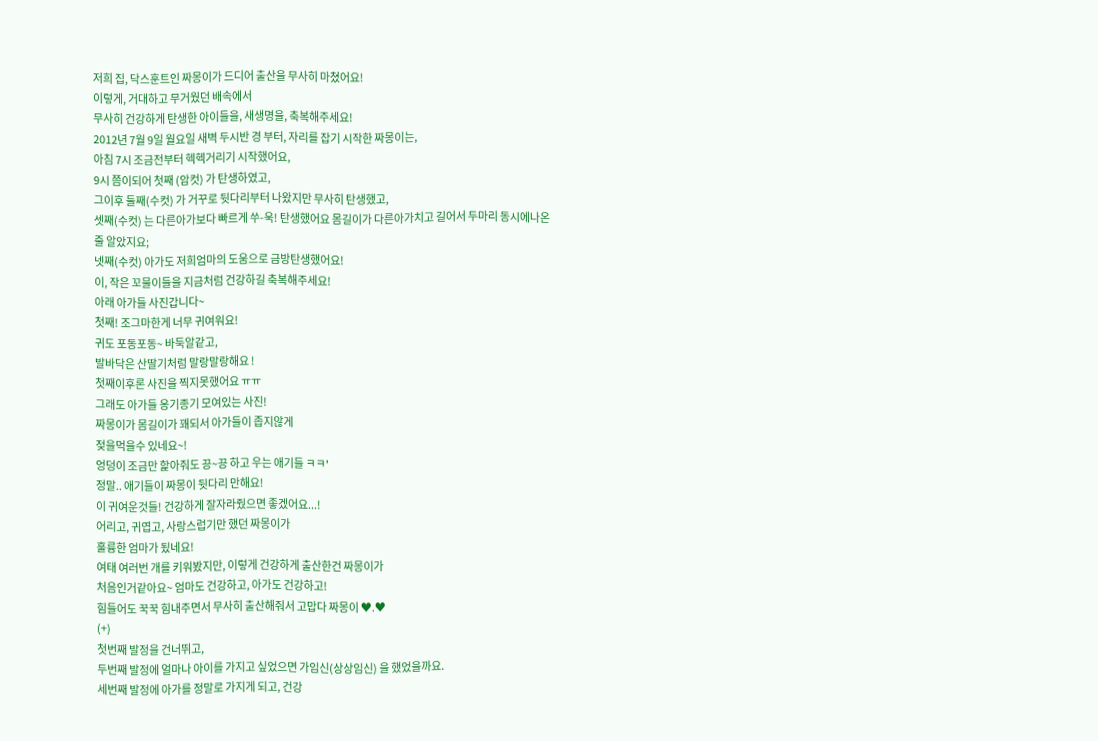저희 집, 닥스훈트인 짜몽이가 드디어 출산을 무사히 마쳤어요!
이렇게, 거대하고 무거웠던 배속에서
무사히 건강하게 탄생한 아이들을, 새생명을, 축복해주세요!
2012년 7월 9일 월요일 새벽 두시반 경 부터, 자리를 잡기 시작한 짜몽이는,
아침 7시 조금전부터 헥헥거리기 시작했어요,
9시 쯤이되어 첫째 (암컷) 가 탄생하였고,
그이후 둘째(수컷) 가 거꾸로 뒷다리부터 나왔지만 무사히 탄생했고,
셋째(수컷) 는 다른아가보다 빠르게 쑤-욱! 탄생했어요 몸길이가 다른아가치고 길어서 두마리 동시에나온줄 알았지요;
넷째(수컷) 아가도 저희엄마의 도움으로 금방탄생했어요!
이, 작은 꼬물이들을 지금처럼 건강하길 축복해주세요!
아래 아가들 사진갑니다~
첫째! 조그마한게 너무 귀여워요!
귀도 포동포동~ 바둑알같고,
발바닥은 산딸기처럼 말랑말랑해요 !
첫째이후론 사진을 찍지못했어요 ㅠㅠ
그래도 아가들 옹기종기 모여있는 사진!
짜몽이가 몸길이가 꽤되서 아가들이 좁지않게
젖을먹을수 있네요~!
엉덩이 조금만 핥아줘도 끙~끙 하고 우는 애기들 ㅋㅋ'
정말.. 애기들이 짜몽이 뒷다리 만해요!
이 귀여운것들! 건강하게 잘자라줬으면 좋겠어요...!
어리고, 귀엽고, 사랑스럽기만 했던 짜몽이가
훌륭한 엄마가 됬네요!
여태 여러번 개를 키워봤지만, 이렇게 건강하게 출산한건 짜몽이가
처음인거같아요~ 엄마도 건강하고, 아가도 건강하고!
힘들어도 꾹꾹 힘내주면서 무사히 출산해줘서 고맙다 짜몽이 ♥.♥
(+)
첫번째 발정을 건너뛰고,
두번째 발정에 얼마나 아이를 가지고 싶었으면 가임신(상상임신) 을 했었을까요.
세번째 발정에 아가를 정말로 가지게 되고, 건강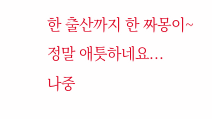한 출산까지 한 짜몽이~
정말 애틋하네요...
나중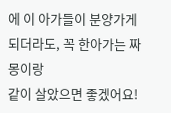에 이 아가들이 분양가게 되더라도, 꼭 한아가는 짜몽이랑
같이 살았으면 좋겠어요!